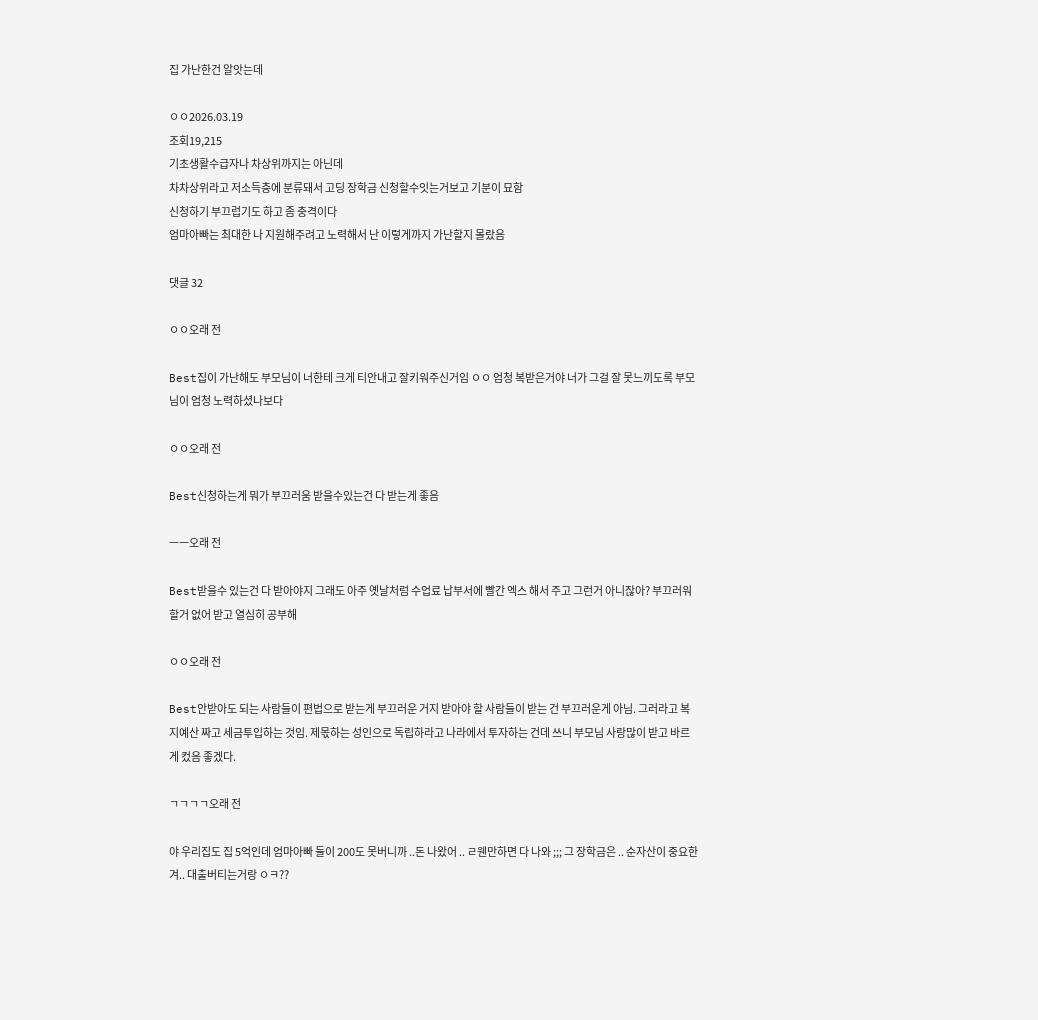집 가난한건 알앗는데

ㅇㅇ2026.03.19
조회19,215
기초생활수급자나 차상위까지는 아닌데
차차상위라고 저소득층에 분류돼서 고딩 장학금 신청할수잇는거보고 기분이 묘함
신청하기 부끄럽기도 하고 좀 충격이다
엄마아빠는 최대한 나 지원해주려고 노력해서 난 이렇게까지 가난할지 몰랐음

댓글 32

ㅇㅇ오래 전

Best집이 가난해도 부모님이 너한테 크게 티안내고 잘키워주신거임 ㅇㅇ 엄청 복받은거야 너가 그걸 잘 못느끼도록 부모님이 엄청 노력하셨나보다

ㅇㅇ오래 전

Best신청하는게 뭐가 부끄러움 받을수있는건 다 받는게 좋음

ㅡㅡ오래 전

Best받을수 있는건 다 받아야지 그래도 아주 옛날처럼 수업료 납부서에 빨간 엑스 해서 주고 그런거 아니잖아? 부끄러워 할거 없어 받고 열심히 공부해

ㅇㅇ오래 전

Best안받아도 되는 사람들이 편법으로 받는게 부끄러운 거지 받아야 할 사람들이 받는 건 부끄러운게 아님. 그러라고 복지예산 짜고 세금투입하는 것임. 제몫하는 성인으로 독립하라고 나라에서 투자하는 건데 쓰니 부모님 사랑많이 받고 바르게 컸음 좋겠다.

ㄱㄱㄱㄱ오래 전

야 우리집도 집 5억인데 엄마아빠 둘이 200도 못버니까 ..돈 나왔어 .. ㄹ웬만하면 다 나와 ;;; 그 장학금은 .. 순자산이 중요한겨.. 대출버티는거랑 ㅇㅋ??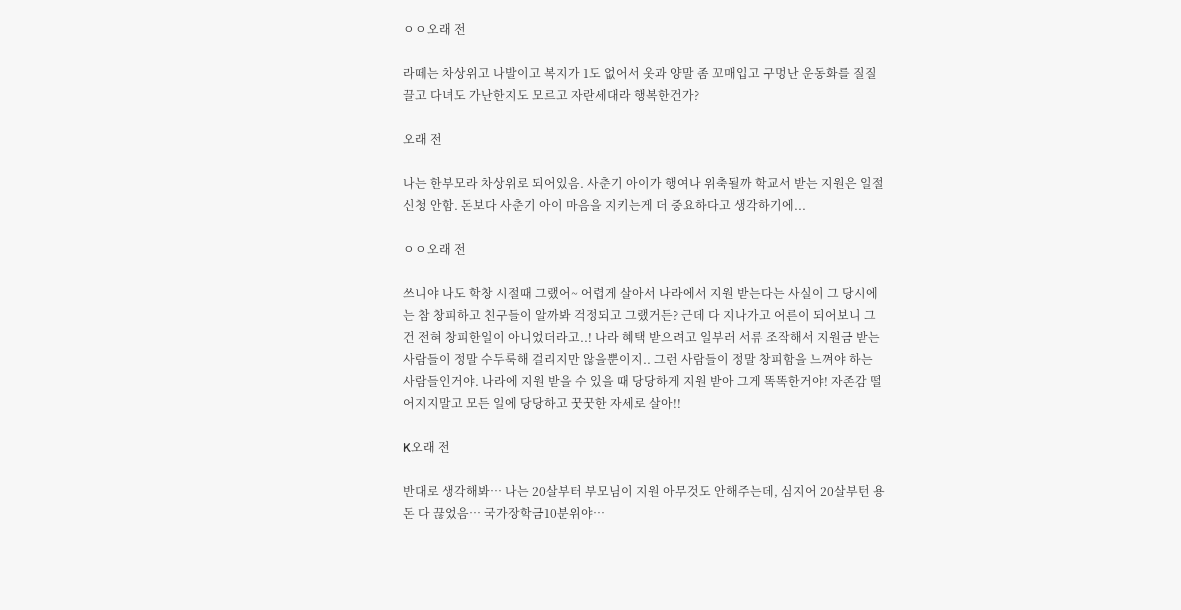ㅇㅇ오래 전

라떼는 차상위고 나발이고 복지가 1도 없어서 옷과 양말 좀 꼬매입고 구멍난 운동화를 질질끌고 다녀도 가난한지도 모르고 자란세대라 행복한건가?

오래 전

나는 한부모라 차상위로 되어있음. 사춘기 아이가 행여나 위축될까 학교서 받는 지원은 일절 신청 안함. 돈보다 사춘기 아이 마음을 지키는게 더 중요하다고 생각하기에...

ㅇㅇ오래 전

쓰니야 나도 학창 시절때 그랬어~ 어렵게 살아서 나라에서 지원 받는다는 사실이 그 당시에는 참 창피하고 친구들이 알까봐 걱정되고 그랬거든? 근데 다 지나가고 어른이 되어보니 그건 전혀 창피한일이 아니었더라고..! 나라 혜택 받으려고 일부러 서류 조작해서 지원금 받는 사람들이 정말 수두룩해 걸리지만 않을뿐이지.. 그런 사람들이 정말 창피함을 느껴야 하는 사람들인거야. 나라에 지원 받을 수 있을 때 당당하게 지원 받아 그게 똑똑한거야! 자존감 떨어지지말고 모든 일에 당당하고 꿋꿋한 자세로 살아!!

K오래 전

반대로 생각해봐… 나는 20살부터 부모님이 지원 아무것도 안해주는데, 심지어 20살부턴 용돈 다 끊었음… 국가장학금10분위야…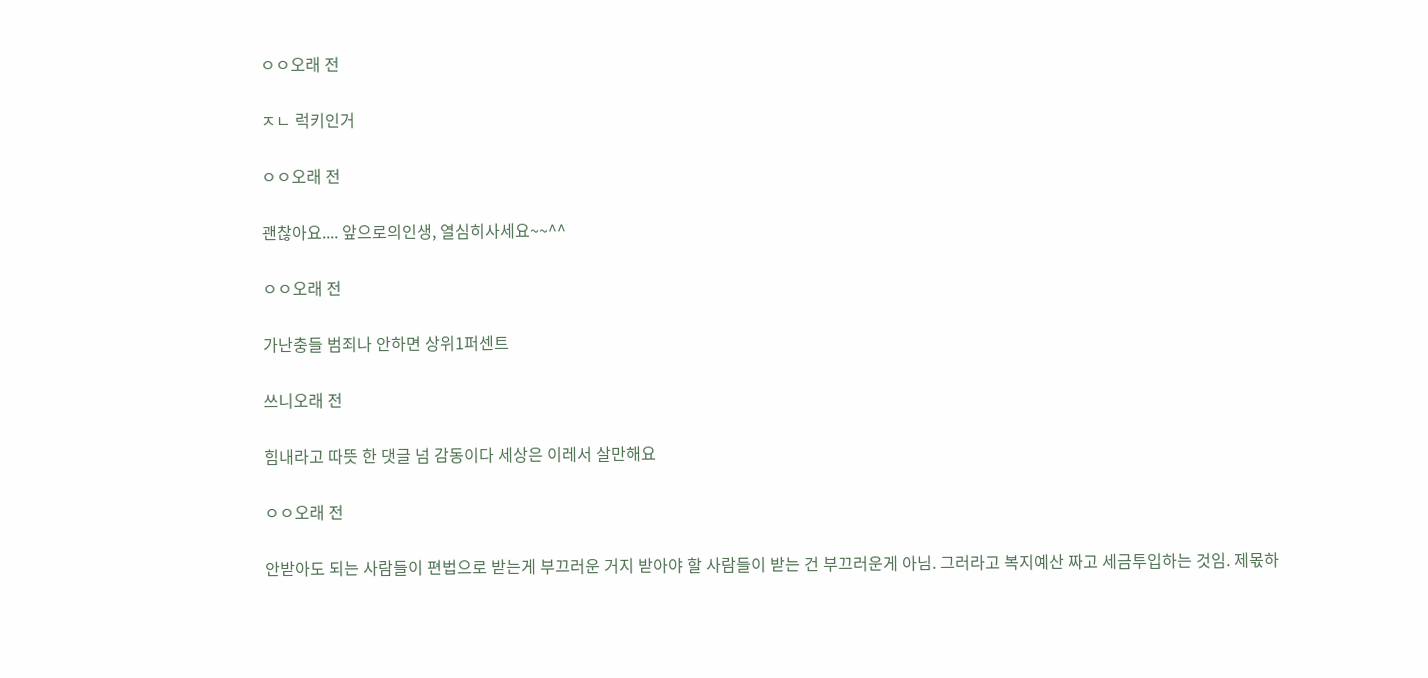ㅇㅇ오래 전

ㅈㄴ 럭키인거

ㅇㅇ오래 전

괜찮아요.... 앞으로의인생, 열심히사세요~~^^

ㅇㅇ오래 전

가난충들 범죄나 안하면 상위1퍼센트

쓰니오래 전

힘내라고 따뜻 한 댓글 넘 감동이다 세상은 이레서 살만해요

ㅇㅇ오래 전

안받아도 되는 사람들이 편법으로 받는게 부끄러운 거지 받아야 할 사람들이 받는 건 부끄러운게 아님. 그러라고 복지예산 짜고 세금투입하는 것임. 제몫하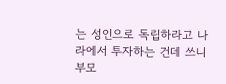는 성인으로 독립하라고 나라에서 투자하는 건데 쓰니 부모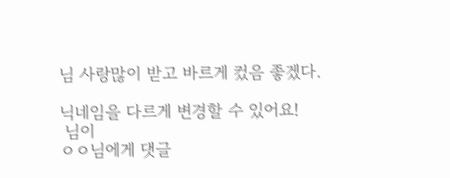님 사랑많이 받고 바르게 컸음 좋겠다.

닉네임을 다르게 변경할 수 있어요!
 님이
ㅇㅇ님에게 댓글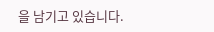을 남기고 있습니다.